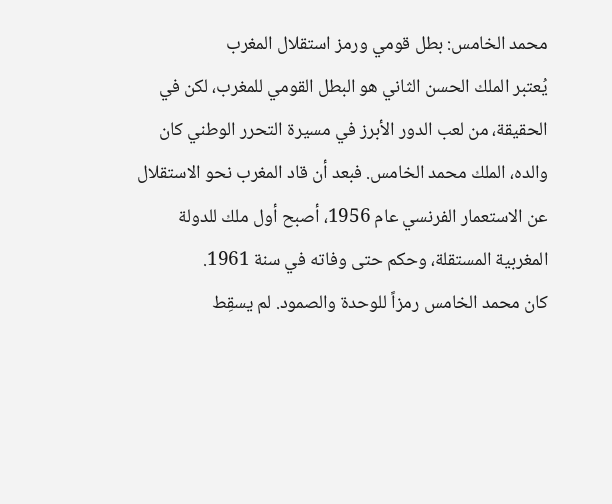محمد الخامس: بطل قومي ورمز استقلال المغرب
يُعتبر الملك الحسن الثاني هو البطل القومي للمغرب، لكن في الحقيقة، من لعب الدور الأبرز في مسيرة التحرر الوطني كان والده، الملك محمد الخامس. فبعد أن قاد المغرب نحو الاستقلال عن الاستعمار الفرنسي عام 1956، أصبح أول ملك للدولة المغربية المستقلة، وحكم حتى وفاته في سنة 1961.
كان محمد الخامس رمزاً للوحدة والصمود. لم يسقِط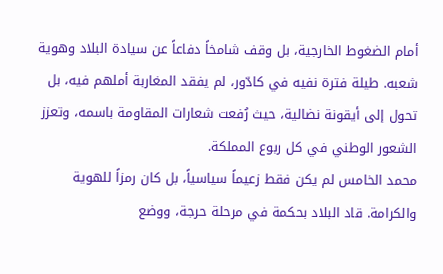أمام الضغوط الخارجية، بل وقف شامخاً دفاعاً عن سيادة البلاد وهوية شعبه. طيلة فترة نفيه في كادّور، لم يفقد المغاربة أملهم فيه، بل تحول إلى أيقونة نضالية، حيث رُفعت شعارات المقاومة باسمه، وتعزز الشعور الوطني في كل ربوع المملكة.
محمد الخامس لم يكن فقط زعيماً سياسياً، بل كان رمزاً للهوية والكرامة. قاد البلاد بحكمة في مرحلة حرجة، ووضع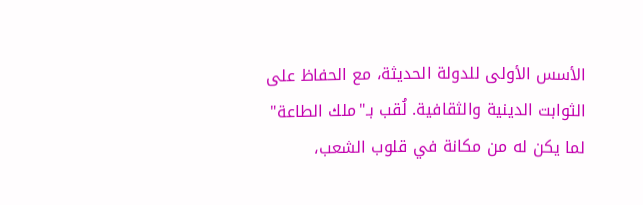الأسس الأولى للدولة الحديثة، مع الحفاظ على الثوابت الدينية والثقافية. لُقب بـ"ملك الطاعة" لما يكن له من مكانة في قلوب الشعب،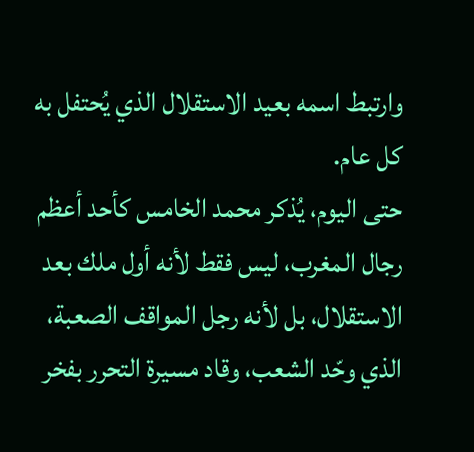وارتبط اسمه بعيد الاستقلال الذي يُحتفل به كل عام.
حتى اليوم، يُذكر محمد الخامس كأحد أعظم رجال المغرب، ليس فقط لأنه أول ملك بعد الاستقلال، بل لأنه رجل المواقف الصعبة، الذي وحّد الشعب، وقاد مسيرة التحرر بفخر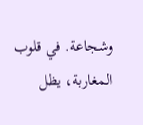وشجاعة. في قلوب المغاربة، يظل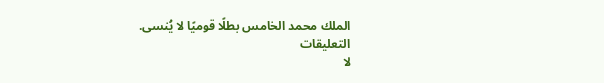الملك محمد الخامس بطلًا قوميًا لا يُنسى.
التعليقات
لا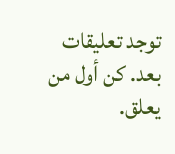توجد تعليقات بعد. كن أول من يعلق.